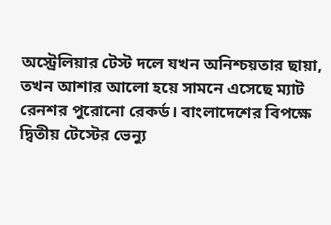অস্ট্রেলিয়ার টেস্ট দলে যখন অনিশ্চয়তার ছায়া, তখন আশার আলো হয়ে সামনে এসেছে ম্যাট রেনশর পুরোনো রেকর্ড। বাংলাদেশের বিপক্ষে দ্বিতীয় টেস্টের ভেন্যু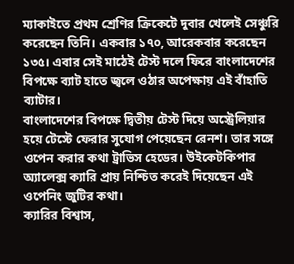ম্যাকাইতে প্রথম শ্রেণির ক্রিকেটে দুবার খেলেই সেঞ্চুরি করেছেন তিনি। একবার ১৭০, আরেকবার করেছেন ১৩৫। এবার সেই মাঠেই টেস্ট দলে ফিরে বাংলাদেশের বিপক্ষে ব্যাট হাতে জ্বলে ওঠার অপেক্ষায় এই বাঁহাতি ব্যাটার।
বাংলাদেশের বিপক্ষে দ্বিতীয় টেস্ট দিয়ে অস্ট্রেলিয়ার হয়ে টেস্টে ফেরার সুযোগ পেয়েছেন রেনশ। তার সঙ্গে ওপেন করার কথা ট্রাভিস হেডের। উইকেটকিপার অ্যালেক্স ক্যারি প্রায় নিশ্চিত করেই দিয়েছেন এই ওপেনিং জুটির কথা।
ক্যারির বিশ্বাস,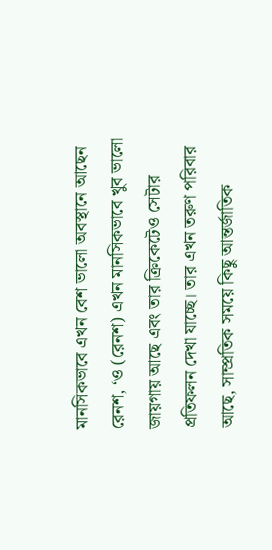মানসিকভাবে এখন বেশ ভালো অবস্থানে আছেন রেনশ, ‘ও (রেনশ) এখন মানসিকভাবে খুব ভালো জায়গায় আছে এবং তার ক্রিকেটেও সেটার প্রতিফলন দেখা যাচ্ছে। তার এখন তরুণ পরিবার আছে, সাম্প্রতিক সময়ে কিছু আন্তর্জাতিক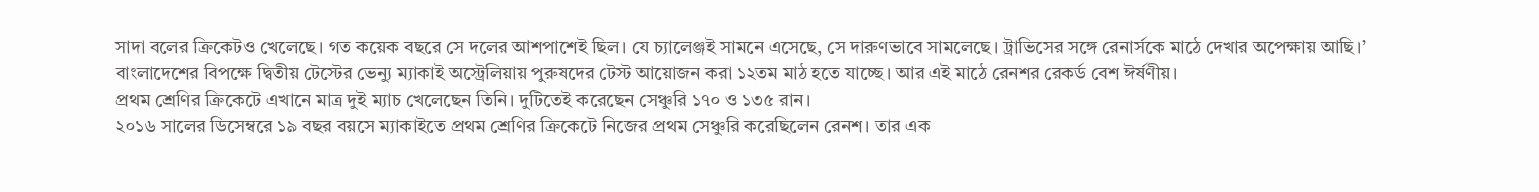সাদা বলের ক্রিকেটও খেলেছে। গত কয়েক বছরে সে দলের আশপাশেই ছিল। যে চ্যালেঞ্জই সামনে এসেছে, সে দারুণভাবে সামলেছে। ট্রাভিসের সঙ্গে রেনার্সকে মাঠে দেখার অপেক্ষায় আছি।’
বাংলাদেশের বিপক্ষে দ্বিতীয় টেস্টের ভেন্যু ম্যাকাই অস্ট্রেলিয়ায় পুরুষদের টেস্ট আয়োজন করা ১২তম মাঠ হতে যাচ্ছে। আর এই মাঠে রেনশর রেকর্ড বেশ ঈর্ষণীয়।
প্রথম শ্রেণির ক্রিকেটে এখানে মাত্র দুই ম্যাচ খেলেছেন তিনি। দুটিতেই করেছেন সেঞ্চুরি ১৭০ ও ১৩৫ রান।
২০১৬ সালের ডিসেম্বরে ১৯ বছর বয়সে ম্যাকাইতে প্রথম শ্রেণির ক্রিকেটে নিজের প্রথম সেঞ্চুরি করেছিলেন রেনশ। তার এক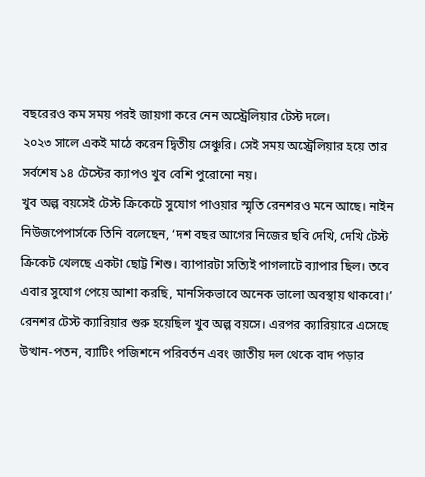বছরেরও কম সময় পরই জায়গা করে নেন অস্ট্রেলিয়ার টেস্ট দলে।
২০২৩ সালে একই মাঠে করেন দ্বিতীয় সেঞ্চুরি। সেই সময় অস্ট্রেলিয়ার হয়ে তার সর্বশেষ ১৪ টেস্টের ক্যাপও খুব বেশি পুরোনো নয়।
খুব অল্প বয়সেই টেস্ট ক্রিকেটে সুযোগ পাওয়ার স্মৃতি রেনশরও মনে আছে। নাইন নিউজপেপার্সকে তিনি বলেছেন, ‘দশ বছর আগের নিজের ছবি দেখি, দেখি টেস্ট ক্রিকেট খেলছে একটা ছোট্ট শিশু। ব্যাপারটা সত্যিই পাগলাটে ব্যাপার ছিল। তবে এবার সুযোগ পেয়ে আশা করছি, মানসিকভাবে অনেক ভালো অবস্থায় থাকবো।’
রেনশর টেস্ট ক্যারিয়ার শুরু হয়েছিল খুব অল্প বয়সে। এরপর ক্যারিয়ারে এসেছে উত্থান-পতন, ব্যাটিং পজিশনে পরিবর্তন এবং জাতীয় দল থেকে বাদ পড়ার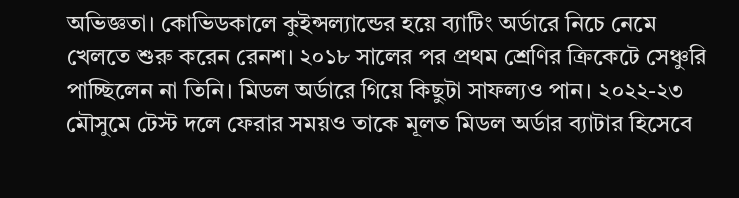অভিজ্ঞতা। কোভিডকালে কুইন্সল্যান্ডের হয়ে ব্যাটিং অর্ডারে নিচে নেমে খেলতে শুরু করেন রেনশ। ২০১৮ সালের পর প্রথম শ্রেণির ক্রিকেটে সেঞ্চুরি পাচ্ছিলেন না তিনি। মিডল অর্ডারে গিয়ে কিছুটা সাফল্যও পান। ২০২২-২৩ মৌসুমে টেস্ট দলে ফেরার সময়ও তাকে মূলত মিডল অর্ডার ব্যাটার হিসেবে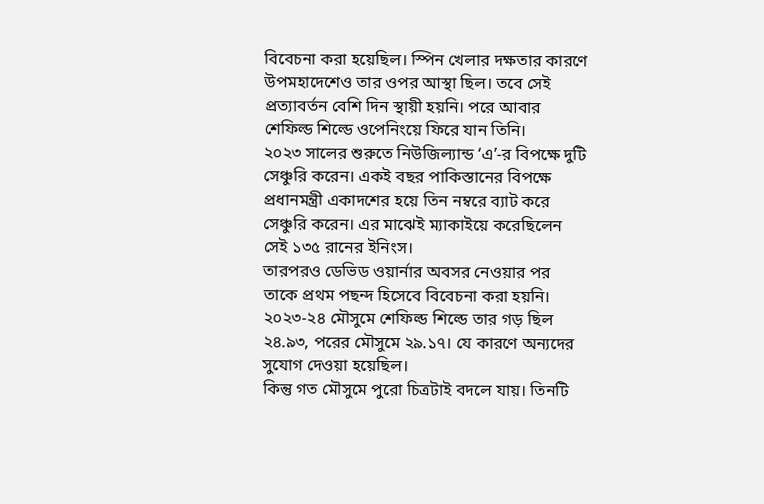বিবেচনা করা হয়েছিল। স্পিন খেলার দক্ষতার কারণে উপমহাদেশেও তার ওপর আস্থা ছিল। তবে সেই প্রত্যাবর্তন বেশি দিন স্থায়ী হয়নি। পরে আবার শেফিল্ড শিল্ডে ওপেনিংয়ে ফিরে যান তিনি।
২০২৩ সালের শুরুতে নিউজিল্যান্ড ‘এ’-র বিপক্ষে দুটি সেঞ্চুরি করেন। একই বছর পাকিস্তানের বিপক্ষে প্রধানমন্ত্রী একাদশের হয়ে তিন নম্বরে ব্যাট করে সেঞ্চুরি করেন। এর মাঝেই ম্যাকাইয়ে করেছিলেন সেই ১৩৫ রানের ইনিংস।
তারপরও ডেভিড ওয়ার্নার অবসর নেওয়ার পর তাকে প্রথম পছন্দ হিসেবে বিবেচনা করা হয়নি। ২০২৩-২৪ মৌসুমে শেফিল্ড শিল্ডে তার গড় ছিল ২৪.৯৩, পরের মৌসুমে ২৯.১৭। যে কারণে অন্যদের সুযোগ দেওয়া হয়েছিল।
কিন্তু গত মৌসুমে পুরো চিত্রটাই বদলে যায়। তিনটি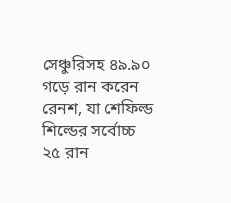সেঞ্চুরিসহ ৪৯.৯০ গড়ে রান করেন রেনশ, যা শেফিল্ড শিল্ডের সর্বোচ্চ ২৫ রান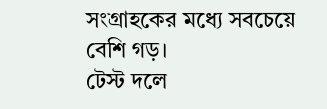সংগ্রাহকের মধ্যে সবচেয়ে বেশি গড়।
টেস্ট দলে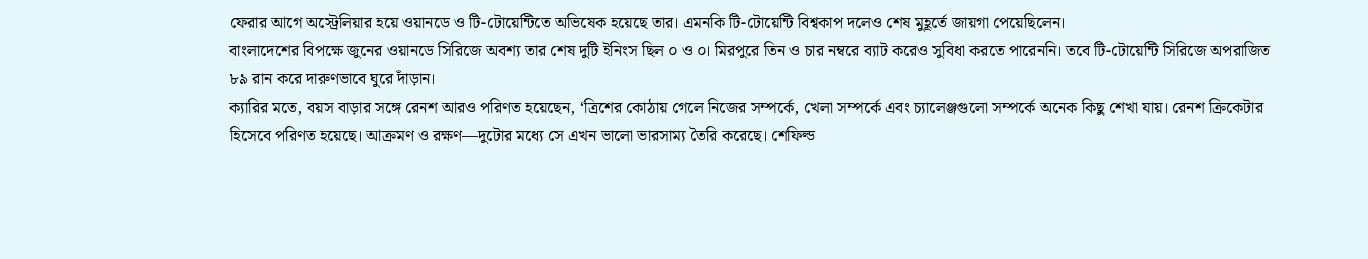ফেরার আগে অস্ট্রেলিয়ার হয়ে ওয়ানডে ও টি-টোয়েন্টিতে অভিষেক হয়েছে তার। এমনকি টি-টোয়েন্টি বিশ্বকাপ দলেও শেষ মুহূর্তে জায়গা পেয়েছিলেন।
বাংলাদেশের বিপক্ষে জুনের ওয়ানডে সিরিজে অবশ্য তার শেষ দুটি ইনিংস ছিল ০ ও ০। মিরপুরে তিন ও চার নম্বরে ব্যাট করেও সুবিধা করতে পারেননি। তবে টি-টোয়েন্টি সিরিজে অপরাজিত ৮৯ রান করে দারুণভাবে ঘুরে দাঁড়ান।
ক্যারির মতে, বয়স বাড়ার সঙ্গে রেনশ আরও পরিণত হয়েছেন, ‘ত্রিশের কোঠায় গেলে নিজের সম্পর্কে, খেলা সম্পর্কে এবং চ্যালেঞ্জগুলো সম্পর্কে অনেক কিছু শেখা যায়। রেনশ ক্রিকেটার হিসেবে পরিণত হয়েছে। আক্রমণ ও রক্ষণ—দুটোর মধ্যে সে এখন ভালো ভারসাম্য তৈরি করেছে। শেফিল্ড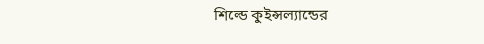শিল্ডে কুইন্সল্যান্ডের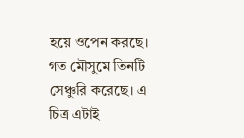হয়ে ওপেন করছে। গত মৌসুমে তিনটি সেঞ্চুরি করেছে। এ চিত্র এটাই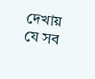দেখায় যে সব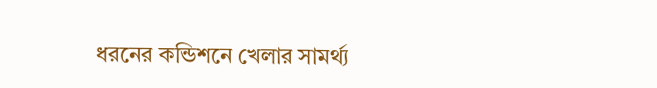ধরনের কন্ডিশনে খেলার সামর্থ্য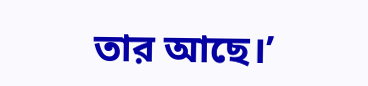তার আছে।’